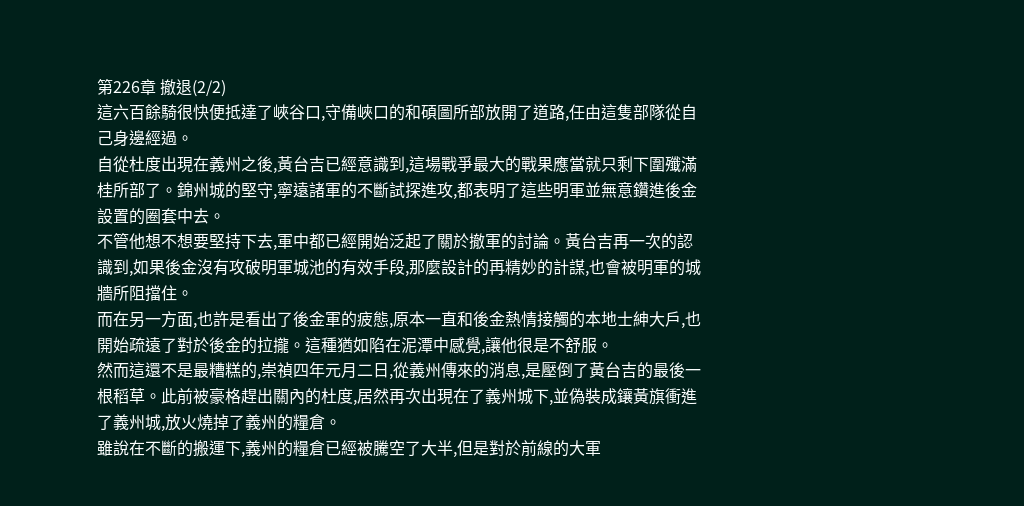第226章 撤退(2/2)
這六百餘騎很快便抵達了峽谷口,守備峽口的和碩圖所部放開了道路,任由這隻部隊從自己身邊經過。
自從杜度出現在義州之後,黃台吉已經意識到,這場戰爭最大的戰果應當就只剩下圍殲滿桂所部了。錦州城的堅守,寧遠諸軍的不斷試探進攻,都表明了這些明軍並無意鑽進後金設置的圈套中去。
不管他想不想要堅持下去,軍中都已經開始泛起了關於撤軍的討論。黃台吉再一次的認識到,如果後金沒有攻破明軍城池的有效手段,那麼設計的再精妙的計謀,也會被明軍的城牆所阻擋住。
而在另一方面,也許是看出了後金軍的疲態,原本一直和後金熱情接觸的本地士紳大戶,也開始疏遠了對於後金的拉攏。這種猶如陷在泥潭中感覺,讓他很是不舒服。
然而這還不是最糟糕的,崇禎四年元月二日,從義州傳來的消息,是壓倒了黃台吉的最後一根稻草。此前被豪格趕出關內的杜度,居然再次出現在了義州城下,並偽裝成鑲黃旗衝進了義州城,放火燒掉了義州的糧倉。
雖說在不斷的搬運下,義州的糧倉已經被騰空了大半,但是對於前線的大軍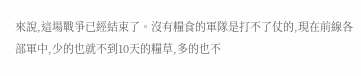來說,這場戰爭已經結束了。沒有糧食的軍隊是打不了仗的,現在前線各部軍中,少的也就不到10天的糧草,多的也不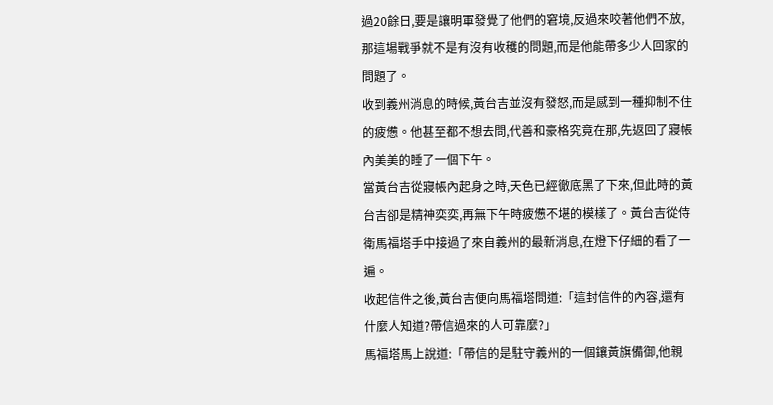過20餘日,要是讓明軍發覺了他們的窘境,反過來咬著他們不放,那這場戰爭就不是有沒有收穫的問題,而是他能帶多少人回家的問題了。
收到義州消息的時候,黃台吉並沒有發怒,而是感到一種抑制不住的疲憊。他甚至都不想去問,代善和豪格究竟在那,先返回了寢帳內美美的睡了一個下午。
當黃台吉從寢帳內起身之時,天色已經徹底黑了下來,但此時的黃台吉卻是精神奕奕,再無下午時疲憊不堪的模樣了。黃台吉從侍衛馬福塔手中接過了來自義州的最新消息,在燈下仔細的看了一遍。
收起信件之後,黃台吉便向馬福塔問道:「這封信件的內容,還有什麼人知道?帶信過來的人可靠麼?」
馬福塔馬上說道:「帶信的是駐守義州的一個鑲黃旗備御,他親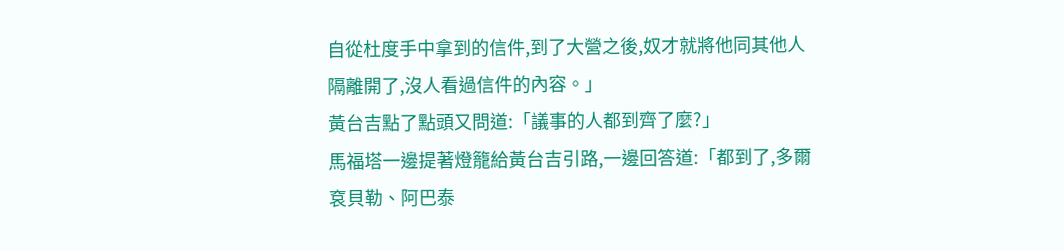自從杜度手中拿到的信件,到了大營之後,奴才就將他同其他人隔離開了,沒人看過信件的內容。」
黃台吉點了點頭又問道:「議事的人都到齊了麼?」
馬福塔一邊提著燈籠給黃台吉引路,一邊回答道:「都到了,多爾袞貝勒、阿巴泰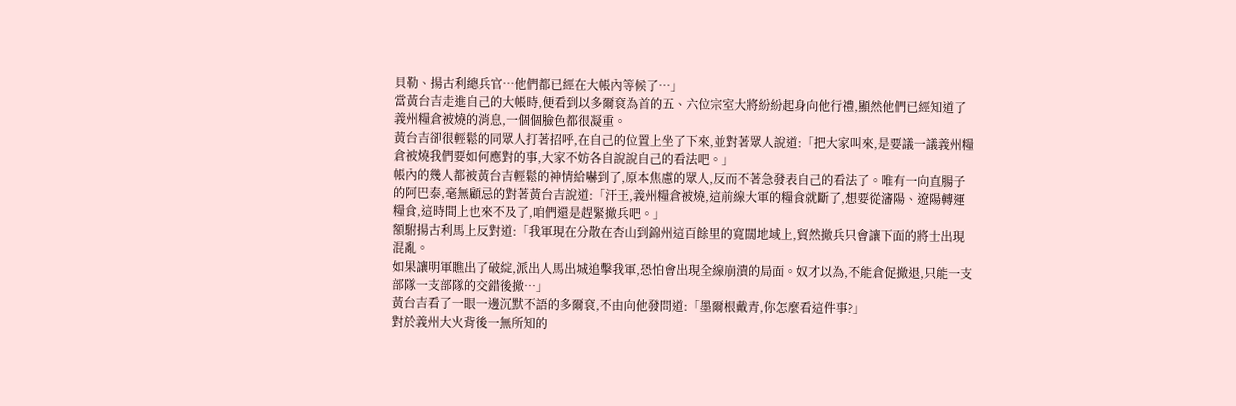貝勒、揚古利總兵官…他們都已經在大帳內等候了…」
當黃台吉走進自己的大帳時,便看到以多爾袞為首的五、六位宗室大將紛紛起身向他行禮,顯然他們已經知道了義州糧倉被燒的消息,一個個臉色都很凝重。
黃台吉卻很輕鬆的同眾人打著招呼,在自己的位置上坐了下來,並對著眾人說道:「把大家叫來,是要議一議義州糧倉被燒我們要如何應對的事,大家不妨各自說說自己的看法吧。」
帳內的幾人都被黃台吉輕鬆的神情給嚇到了,原本焦慮的眾人,反而不著急發表自己的看法了。唯有一向直腸子的阿巴泰,毫無顧忌的對著黃台吉說道:「汗王,義州糧倉被燒,這前線大軍的糧食就斷了,想要從瀋陽、遼陽轉運糧食,這時間上也來不及了,咱們還是趕緊撤兵吧。」
額駙揚古利馬上反對道:「我軍現在分散在杏山到錦州這百餘里的寬闊地域上,貿然撤兵只會讓下面的將士出現混亂。
如果讓明軍瞧出了破綻,派出人馬出城追擊我軍,恐怕會出現全線崩潰的局面。奴才以為,不能倉促撤退,只能一支部隊一支部隊的交錯後撤…」
黃台吉看了一眼一邊沉默不語的多爾袞,不由向他發問道:「墨爾根戴青,你怎麼看這件事?」
對於義州大火背後一無所知的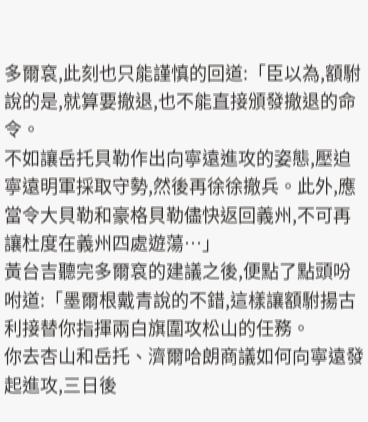多爾袞,此刻也只能謹慎的回道:「臣以為,額駙說的是,就算要撤退,也不能直接頒發撤退的命令。
不如讓岳托貝勒作出向寧遠進攻的姿態,壓迫寧遠明軍採取守勢,然後再徐徐撤兵。此外,應當令大貝勒和豪格貝勒儘快返回義州,不可再讓杜度在義州四處遊蕩…」
黃台吉聽完多爾袞的建議之後,便點了點頭吩咐道:「墨爾根戴青說的不錯,這樣讓額駙揚古利接替你指揮兩白旗圍攻松山的任務。
你去杏山和岳托、濟爾哈朗商議如何向寧遠發起進攻,三日後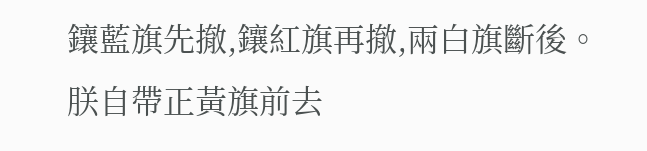鑲藍旗先撤,鑲紅旗再撤,兩白旗斷後。
朕自帶正黃旗前去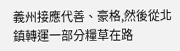義州接應代善、豪格,然後從北鎮轉運一部分糧草在路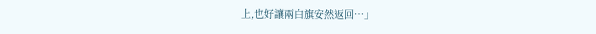上,也好讓兩白旗安然返回…」